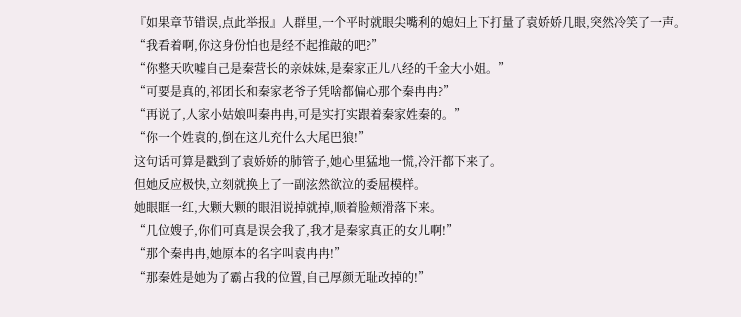『如果章节错误,点此举报』人群里,一个平时就眼尖嘴利的媳妇上下打量了袁娇娇几眼,突然冷笑了一声。
“我看着啊,你这身份怕也是经不起推敲的吧?”
“你整天吹嘘自己是秦营长的亲妹妹,是秦家正儿八经的千金大小姐。”
“可要是真的,祁团长和秦家老爷子凭啥都偏心那个秦冉冉?”
“再说了,人家小姑娘叫秦冉冉,可是实打实跟着秦家姓秦的。”
“你一个姓袁的,倒在这儿充什么大尾巴狼!”
这句话可算是戳到了袁娇娇的肺管子,她心里猛地一慌,冷汗都下来了。
但她反应极快,立刻就换上了一副泫然欲泣的委屈模样。
她眼眶一红,大颗大颗的眼泪说掉就掉,顺着脸颊滑落下来。
“几位嫂子,你们可真是误会我了,我才是秦家真正的女儿啊!”
“那个秦冉冉,她原本的名字叫袁冉冉!”
“那秦姓是她为了霸占我的位置,自己厚颜无耻改掉的!”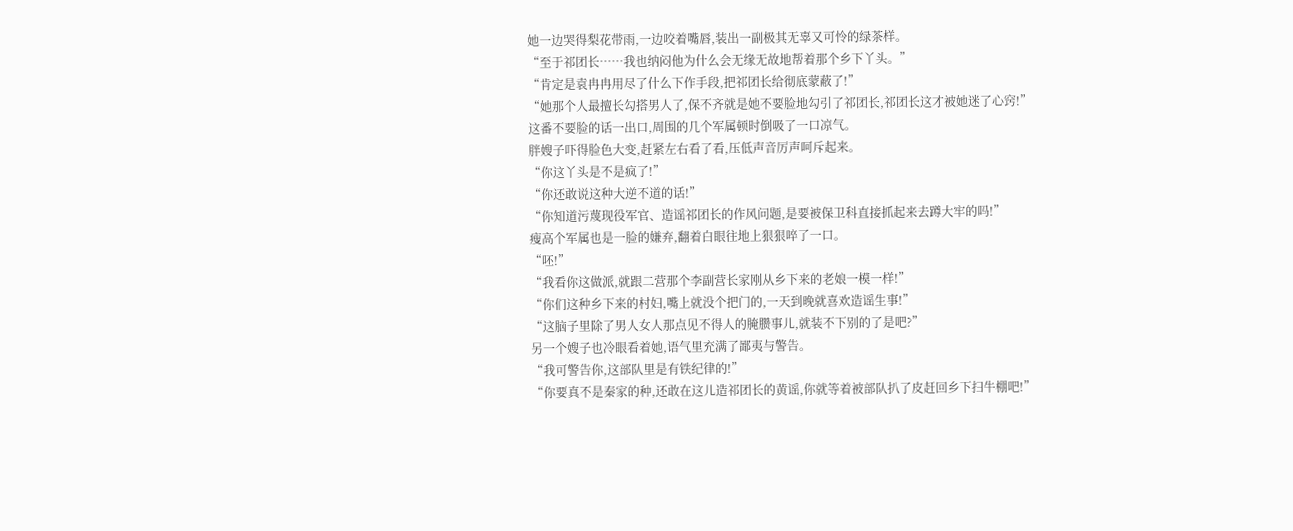她一边哭得梨花带雨,一边咬着嘴唇,装出一副极其无辜又可怜的绿茶样。
“至于祁团长……我也纳闷他为什么会无缘无故地帮着那个乡下丫头。”
“肯定是袁冉冉用尽了什么下作手段,把祁团长给彻底蒙蔽了!”
“她那个人最擅长勾搭男人了,保不齐就是她不要脸地勾引了祁团长,祁团长这才被她迷了心窍!”
这番不要脸的话一出口,周围的几个军属顿时倒吸了一口凉气。
胖嫂子吓得脸色大变,赶紧左右看了看,压低声音厉声呵斥起来。
“你这丫头是不是疯了!”
“你还敢说这种大逆不道的话!”
“你知道污蔑现役军官、造谣祁团长的作风问题,是要被保卫科直接抓起来去蹲大牢的吗!”
瘦高个军属也是一脸的嫌弃,翻着白眼往地上狠狠啐了一口。
“呸!”
“我看你这做派,就跟二营那个李副营长家刚从乡下来的老娘一模一样!”
“你们这种乡下来的村妇,嘴上就没个把门的,一天到晚就喜欢造谣生事!”
“这脑子里除了男人女人那点见不得人的腌臜事儿,就装不下别的了是吧?”
另一个嫂子也冷眼看着她,语气里充满了鄙夷与警告。
“我可警告你,这部队里是有铁纪律的!”
“你要真不是秦家的种,还敢在这儿造祁团长的黄谣,你就等着被部队扒了皮赶回乡下扫牛棚吧!”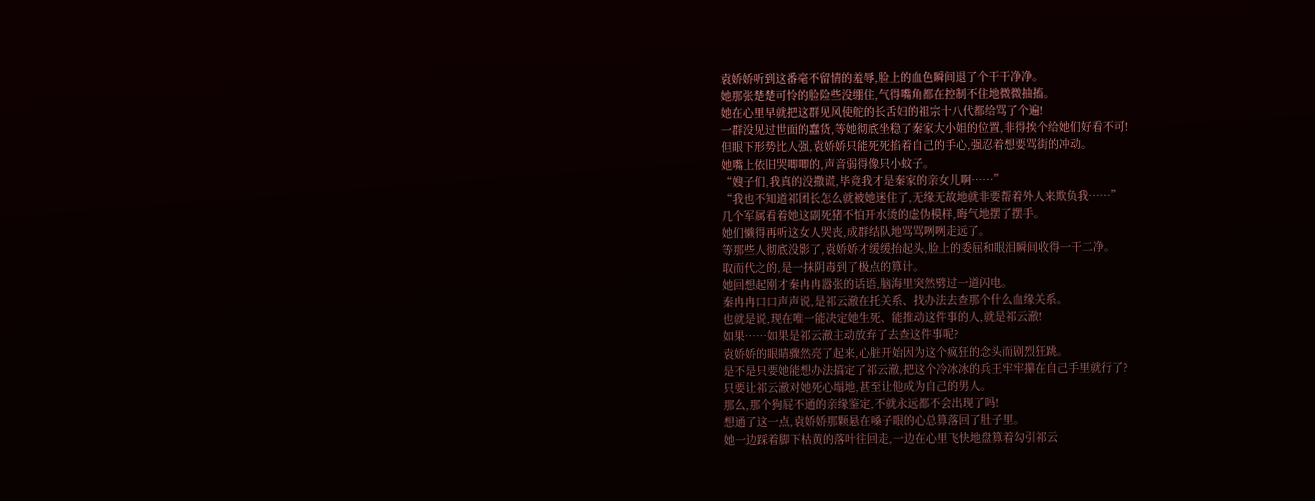袁娇娇听到这番毫不留情的羞辱,脸上的血色瞬间退了个干干净净。
她那张楚楚可怜的脸险些没绷住,气得嘴角都在控制不住地微微抽搐。
她在心里早就把这群见风使舵的长舌妇的祖宗十八代都给骂了个遍!
一群没见过世面的蠢货,等她彻底坐稳了秦家大小姐的位置,非得挨个给她们好看不可!
但眼下形势比人强,袁娇娇只能死死掐着自己的手心,强忍着想要骂街的冲动。
她嘴上依旧哭唧唧的,声音弱得像只小蚊子。
“嫂子们,我真的没撒谎,毕竟我才是秦家的亲女儿啊……”
“我也不知道祁团长怎么就被她迷住了,无缘无故地就非要帮着外人来欺负我……”
几个军属看着她这副死猪不怕开水烫的虚伪模样,晦气地摆了摆手。
她们懒得再听这女人哭丧,成群结队地骂骂咧咧走远了。
等那些人彻底没影了,袁娇娇才缓缓抬起头,脸上的委屈和眼泪瞬间收得一干二净。
取而代之的,是一抹阴毒到了极点的算计。
她回想起刚才秦冉冉嚣张的话语,脑海里突然劈过一道闪电。
秦冉冉口口声声说,是祁云澈在托关系、找办法去查那个什么血缘关系。
也就是说,现在唯一能决定她生死、能推动这件事的人,就是祁云澈!
如果……如果是祁云澈主动放弃了去查这件事呢?
袁娇娇的眼睛骤然亮了起来,心脏开始因为这个疯狂的念头而剧烈狂跳。
是不是只要她能想办法搞定了祁云澈,把这个冷冰冰的兵王牢牢攥在自己手里就行了?
只要让祁云澈对她死心塌地,甚至让他成为自己的男人。
那么,那个狗屁不通的亲缘鉴定,不就永远都不会出现了吗!
想通了这一点,袁娇娇那颗悬在嗓子眼的心总算落回了肚子里。
她一边踩着脚下枯黄的落叶往回走,一边在心里飞快地盘算着勾引祁云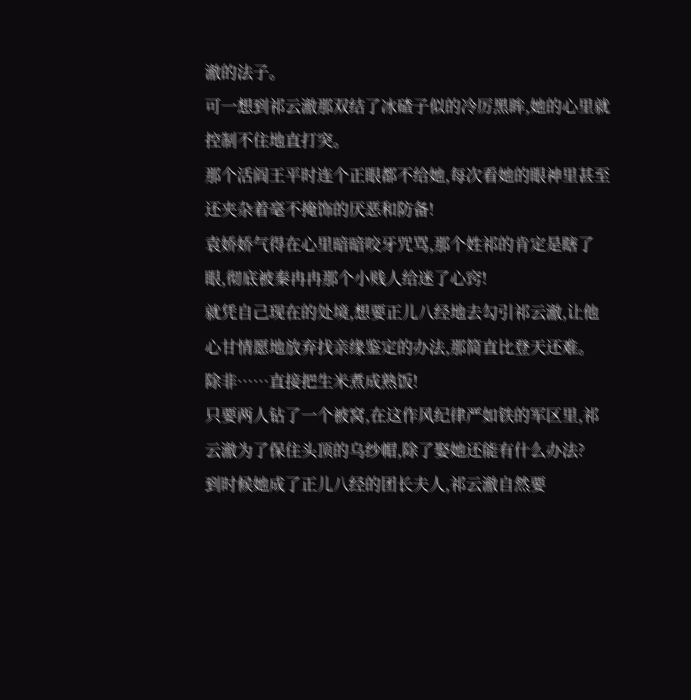澈的法子。
可一想到祁云澈那双结了冰碴子似的冷厉黑眸,她的心里就控制不住地直打突。
那个活阎王平时连个正眼都不给她,每次看她的眼神里甚至还夹杂着毫不掩饰的厌恶和防备!
袁娇娇气得在心里暗暗咬牙咒骂,那个姓祁的肯定是瞎了眼,彻底被秦冉冉那个小贱人给迷了心窍!
就凭自己现在的处境,想要正儿八经地去勾引祁云澈,让他心甘情愿地放弃找亲缘鉴定的办法,那简直比登天还难。
除非……直接把生米煮成熟饭!
只要两人钻了一个被窝,在这作风纪律严如铁的军区里,祁云澈为了保住头顶的乌纱帽,除了娶她还能有什么办法?
到时候她成了正儿八经的团长夫人,祁云澈自然要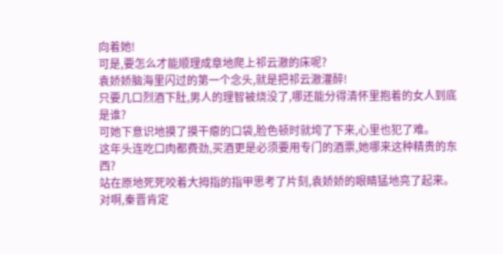向着她!
可是,要怎么才能顺理成章地爬上祁云澈的床呢?
袁娇娇脑海里闪过的第一个念头,就是把祁云澈灌醉!
只要几口烈酒下肚,男人的理智被烧没了,哪还能分得清怀里抱着的女人到底是谁?
可她下意识地摸了摸干瘪的口袋,脸色顿时就垮了下来,心里也犯了难。
这年头连吃口肉都费劲,买酒更是必须要用专门的酒票,她哪来这种精贵的东西?
站在原地死死咬着大拇指的指甲思考了片刻,袁娇娇的眼睛猛地亮了起来。
对啊,秦晋肯定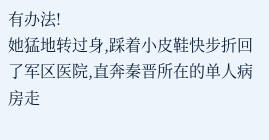有办法!
她猛地转过身,踩着小皮鞋快步折回了军区医院,直奔秦晋所在的单人病房走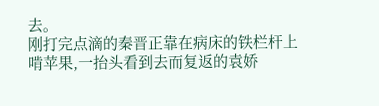去。
刚打完点滴的秦晋正靠在病床的铁栏杆上啃苹果,一抬头看到去而复返的袁娇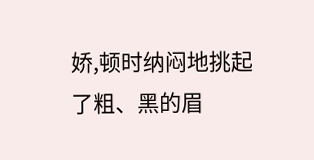娇,顿时纳闷地挑起了粗、黑的眉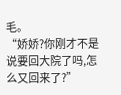毛。
“娇娇?你刚才不是说要回大院了吗,怎么又回来了?”